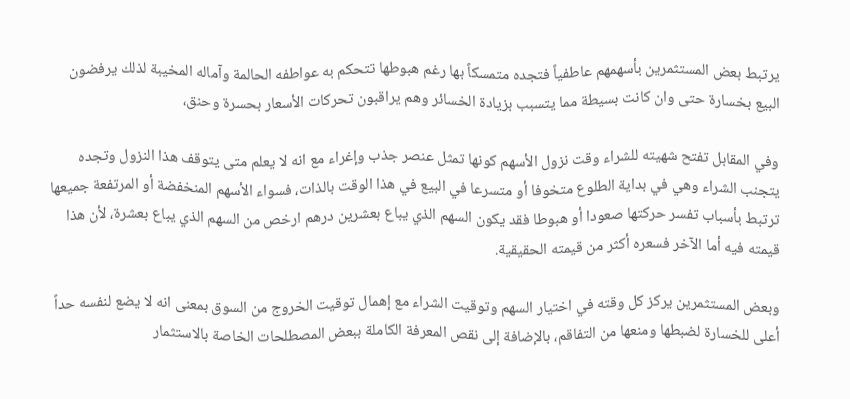يرتبط بعض المستثمرين بأسهمهم عاطفياً فتجده متمسكاً بها رغم هبوطها تتحكم به عواطفه الحالمة وآماله المخيبة لذلك يرفضون البيع بخسارة حتى وان كانت بسيطة مما يتسبب بزيادة الخسائر وهم يراقبون تحركات الأسعار بحسرة وحنق،

وفي المقابل تفتح شهيته للشراء وقت نزول الأسهم كونها تمثل عنصر جذب وإغراء مع انه لا يعلم متى يتوقف هذا النزول وتجده يتجنب الشراء وهي في بداية الطلوع متخوفا أو متسرعا في البيع في هذا الوقت بالذات، فسواء الأسهم المنخفضة أو المرتفعة جميعها ترتبط بأسباب تفسر حركتها صعودا أو هبوطا فقد يكون السهم الذي يباع بعشرين درهم ارخص من السهم الذي يباع بعشرة، لأن هذا قيمته فيه أما الآخر فسعره أكثر من قيمته الحقيقية.

وبعض المستثمرين يركز كل وقته في اختيار السهم وتوقيت الشراء مع إهمال توقيت الخروج من السوق بمعنى انه لا يضع لنفسه حداً أعلى للخسارة لضبطها ومنعها من التفاقم، بالإضافة إلى نقص المعرفة الكاملة ببعض المصطلحات الخاصة بالاستثمار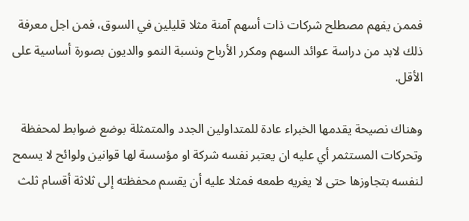فممن يفهم مصطلح شركات ذات أسهم آمنة مثلا قليلين في السوق، فمن اجل معرفة ذلك لابد من دراسة عوائد السهم ومكرر الأرباح ونسبة النمو والديون بصورة أساسية على الأقل.

وهناك نصيحة يقدمها الخبراء عادة للمتداولين الجدد والمتمثلة بوضع ضوابط لمحفظة وتحركات المستثمر أي عليه ان يعتبر نفسه شركة او مؤسسة لها قوانين ولوائح لا يسمح لنفسه بتجاوزها حتى لا يغريه طمعه فمثلا عليه أن يقسم محفظته إلى ثلاثة أقسام ثلث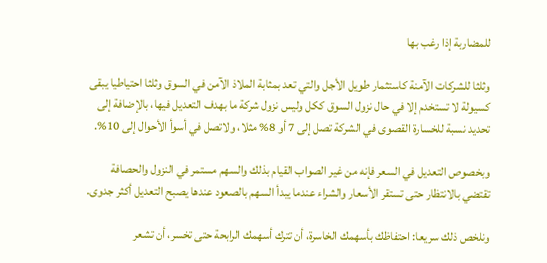للمضاربة إذا رغب بها

وثلثا للشركات الآمنة كاستثمار طويل الأجل والتي تعد بمثابة الملاذ الآمن في السوق وثلثا احتياطيا يبقى كسيولة لا تستخدم إلا في حال نزول السوق ككل وليس نزول شركة ما بهدف التعديل فيها، بالإضافة إلى تحديد نسبة للخسارة القصوى في الشركة تصل إلى 7 أو 8% مثلا، ولاتصل في أسوأ الأحوال إلى 10%.

وبخصوص التعديل في السعر فإنه من غير الصواب القيام بذلك والسهم مستمر في النزول والحصافة تقتضي بالانتظار حتى تستقر الأسعار والشراء عندما يبدأ السهم بالصعود عندها يصبح التعديل أكثر جدوى.

ونلخص ذلك سريعا: احتفاظك بأسهمك الخاسرة، أن تترك أسهمك الرابحة حتى تخسر، أن تشعر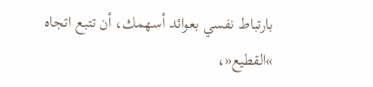بارتباط نفسي بعوائد أسهمك، أن تتبع اتجاه »القطيع«،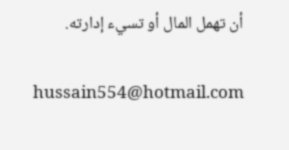أن تهمل المال أو تسيء إدارته.

hussain554@hotmail.com